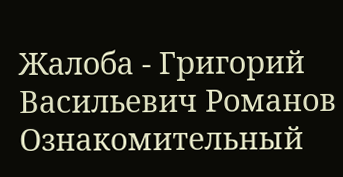Жалоба - Григорий Васильевич Романов
Ознакомительный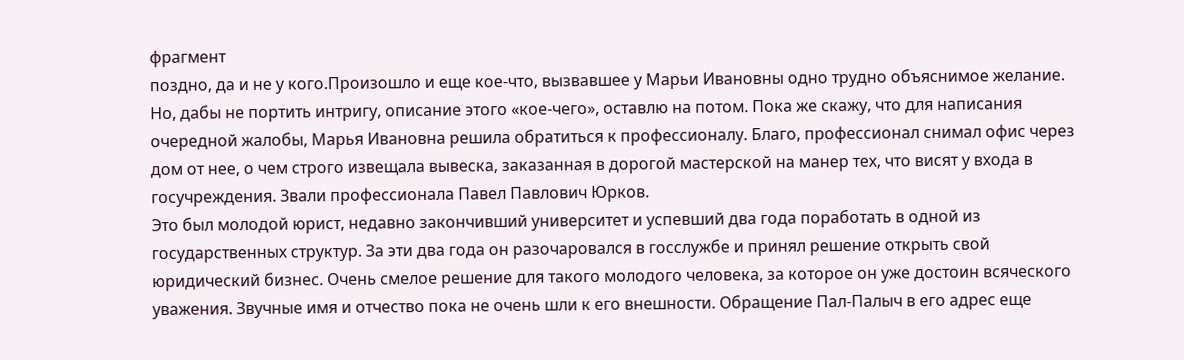фрагмент
поздно, да и не у кого.Произошло и еще кое-что, вызвавшее у Марьи Ивановны одно трудно объяснимое желание. Но, дабы не портить интригу, описание этого «кое-чего», оставлю на потом. Пока же скажу, что для написания очередной жалобы, Марья Ивановна решила обратиться к профессионалу. Благо, профессионал снимал офис через дом от нее, о чем строго извещала вывеска, заказанная в дорогой мастерской на манер тех, что висят у входа в госучреждения. Звали профессионала Павел Павлович Юрков.
Это был молодой юрист, недавно закончивший университет и успевший два года поработать в одной из государственных структур. За эти два года он разочаровался в госслужбе и принял решение открыть свой юридический бизнес. Очень смелое решение для такого молодого человека, за которое он уже достоин всяческого уважения. Звучные имя и отчество пока не очень шли к его внешности. Обращение Пал-Палыч в его адрес еще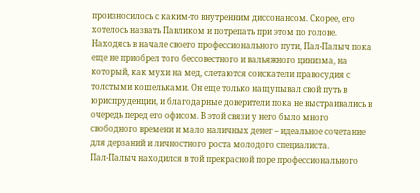произносилось с каким-то внутренним диссонансом. Скорее, его хотелось назвать Павликом и потрепать при этом по голове.
Находясь в начале своего профессионального пути, Пал-Палыч пока еще не приобрел того бессовестного и вальяжного цинизма, на который, как мухи на мед, слетаются соискатели правосудия с толстыми кошельками. Он еще только нащупывал свой путь в юриспруденции, и благодарные доверители пока не выстраивались в очередь перед его офисом. В этой связи у него было много свободного времени и мало наличных денег – идеальное сочетание для дерзаний и личностного роста молодого специалиста.
Пал-Палыч находился в той прекрасной поре профессионального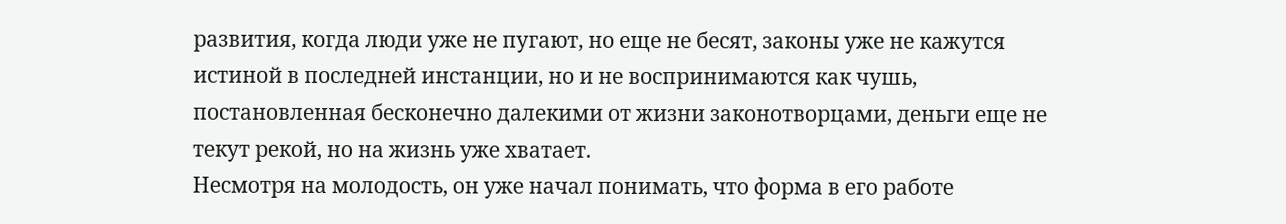развития, когда люди уже не пугают, но еще не бесят, законы уже не кажутся истиной в последней инстанции, но и не воспринимаются как чушь, постановленная бесконечно далекими от жизни законотворцами, деньги еще не текут рекой, но на жизнь уже хватает.
Несмотря на молодость, он уже начал понимать, что форма в его работе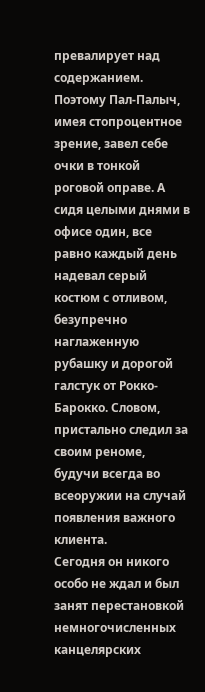превалирует над содержанием. Поэтому Пал-Палыч, имея стопроцентное зрение, завел себе очки в тонкой роговой оправе. А сидя целыми днями в офисе один, все равно каждый день надевал серый костюм с отливом, безупречно наглаженную рубашку и дорогой галстук от Рокко-Барокко. Словом, пристально следил за своим реноме, будучи всегда во всеоружии на случай появления важного клиента.
Сегодня он никого особо не ждал и был занят перестановкой немногочисленных канцелярских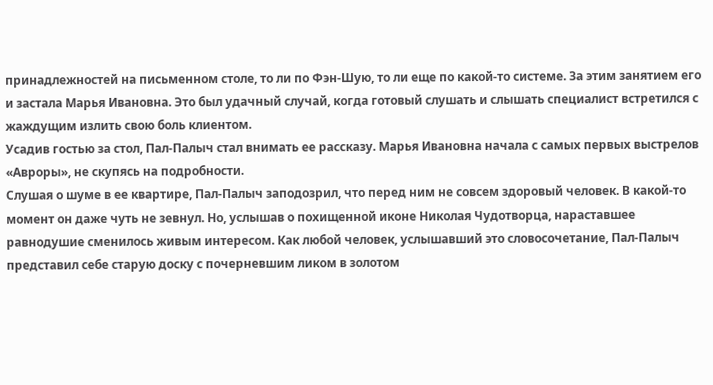принадлежностей на письменном столе, то ли по Фэн-Шую, то ли еще по какой-то системе. За этим занятием его и застала Марья Ивановна. Это был удачный случай, когда готовый слушать и слышать специалист встретился с жаждущим излить свою боль клиентом.
Усадив гостью за стол, Пал-Палыч стал внимать ее рассказу. Марья Ивановна начала с самых первых выстрелов «Авроры», не скупясь на подробности.
Слушая о шуме в ее квартире, Пал-Палыч заподозрил, что перед ним не совсем здоровый человек. В какой-то момент он даже чуть не зевнул. Но, услышав о похищенной иконе Николая Чудотворца, нараставшее равнодушие сменилось живым интересом. Как любой человек, услышавший это словосочетание, Пал-Палыч представил себе старую доску с почерневшим ликом в золотом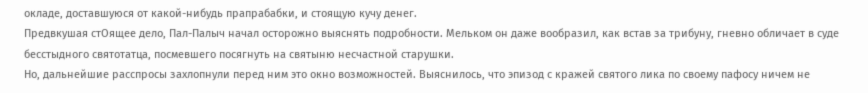окладе, доставшуюся от какой-нибудь прапрабабки, и стоящую кучу денег.
Предвкушая стОящее дело, Пал-Палыч начал осторожно выяснять подробности. Мельком он даже вообразил, как встав за трибуну, гневно обличает в суде бесстыдного святотатца, посмевшего посягнуть на святыню несчастной старушки.
Но, дальнейшие расспросы захлопнули перед ним это окно возможностей. Выяснилось, что эпизод с кражей святого лика по своему пафосу ничем не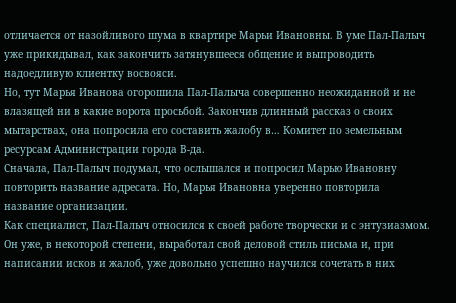отличается от назойливого шума в квартире Марьи Ивановны. В уме Пал-Палыч уже прикидывал, как закончить затянувшееся общение и выпроводить надоедливую клиентку восвояси.
Но, тут Марья Иванова огорошила Пал-Палыча совершенно неожиданной и не влазящей ни в какие ворота просьбой. Закончив длинный рассказ о своих мытарствах, она попросила его составить жалобу в… Комитет по земельным ресурсам Администрации города В-да.
Сначала, Пал-Палыч подумал, что ослышался и попросил Марью Ивановну повторить название адресата. Но, Марья Ивановна уверенно повторила название организации.
Как специалист, Пал-Палыч относился к своей работе творчески и с энтузиазмом. Он уже, в некоторой степени, выработал свой деловой стиль письма и, при написании исков и жалоб, уже довольно успешно научился сочетать в них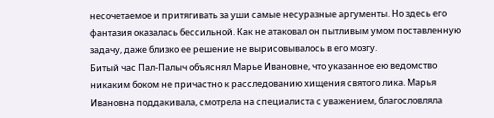несочетаемое и притягивать за уши самые несуразные аргументы. Но здесь его фантазия оказалась бессильной. Как не атаковал он пытливым умом поставленную задачу, даже близко ее решение не вырисовывалось в его мозгу.
Битый час Пал-Палыч объяснял Марье Ивановне, что указанное ею ведомство никаким боком не причастно к расследованию хищения святого лика. Марья Ивановна поддакивала, смотрела на специалиста с уважением, благословляла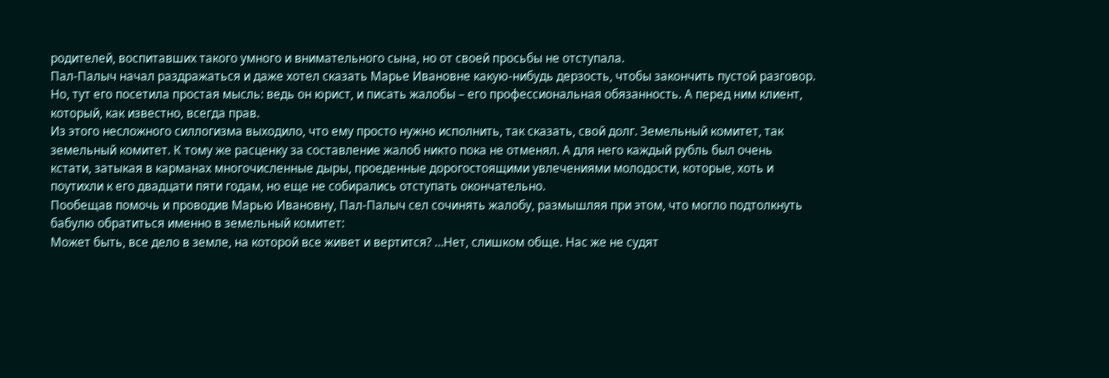родителей, воспитавших такого умного и внимательного сына, но от своей просьбы не отступала.
Пал-Палыч начал раздражаться и даже хотел сказать Марье Ивановне какую-нибудь дерзость, чтобы закончить пустой разговор. Но, тут его посетила простая мысль: ведь он юрист, и писать жалобы – его профессиональная обязанность. А перед ним клиент, который, как известно, всегда прав.
Из этого несложного силлогизма выходило, что ему просто нужно исполнить, так сказать, свой долг. Земельный комитет, так земельный комитет. К тому же расценку за составление жалоб никто пока не отменял. А для него каждый рубль был очень кстати, затыкая в карманах многочисленные дыры, проеденные дорогостоящими увлечениями молодости, которые, хоть и поутихли к его двадцати пяти годам, но еще не собирались отступать окончательно.
Пообещав помочь и проводив Марью Ивановну, Пал-Палыч сел сочинять жалобу, размышляя при этом, что могло подтолкнуть бабулю обратиться именно в земельный комитет:
Может быть, все дело в земле, на которой все живет и вертится? …Нет, слишком обще. Нас же не судят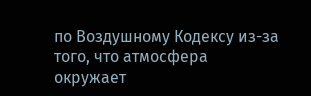по Воздушному Кодексу из-за того, что атмосфера окружает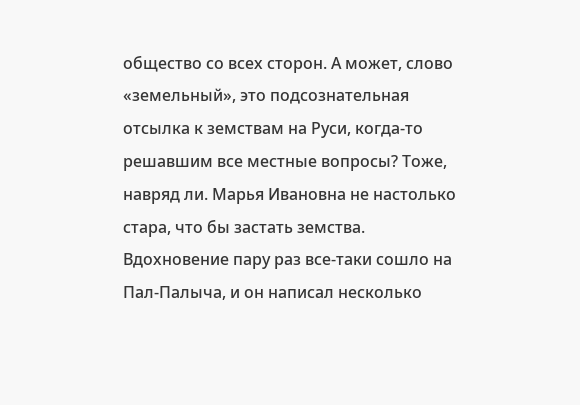общество со всех сторон. А может, слово «земельный», это подсознательная отсылка к земствам на Руси, когда-то решавшим все местные вопросы? Тоже, навряд ли. Марья Ивановна не настолько стара, что бы застать земства.
Вдохновение пару раз все-таки сошло на Пал-Палыча, и он написал несколько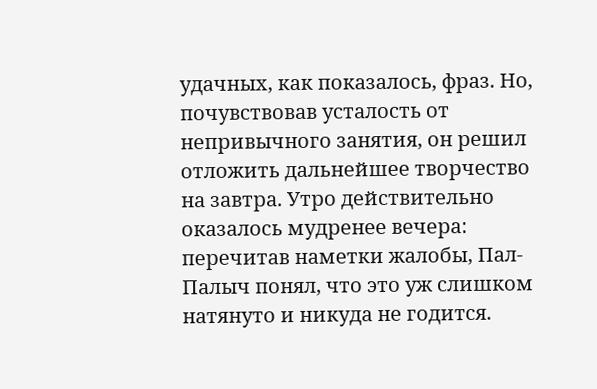удачных, как показалось, фраз. Но, почувствовав усталость от непривычного занятия, он решил отложить дальнейшее творчество на завтра. Утро действительно оказалось мудренее вечера: перечитав наметки жалобы, Пал-Палыч понял, что это уж слишком натянуто и никуда не годится.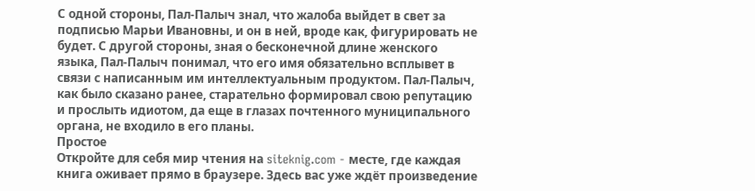С одной стороны, Пал-Палыч знал, что жалоба выйдет в свет за подписью Марьи Ивановны, и он в ней, вроде как, фигурировать не будет. С другой стороны, зная о бесконечной длине женского языка, Пал-Палыч понимал, что его имя обязательно всплывет в связи с написанным им интеллектуальным продуктом. Пал-Палыч, как было сказано ранее, старательно формировал свою репутацию и прослыть идиотом, да еще в глазах почтенного муниципального органа, не входило в его планы.
Простое
Откройте для себя мир чтения на siteknig.com - месте, где каждая книга оживает прямо в браузере. Здесь вас уже ждёт произведение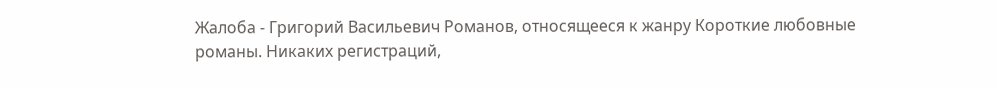Жалоба - Григорий Васильевич Романов, относящееся к жанру Короткие любовные романы. Никаких регистраций,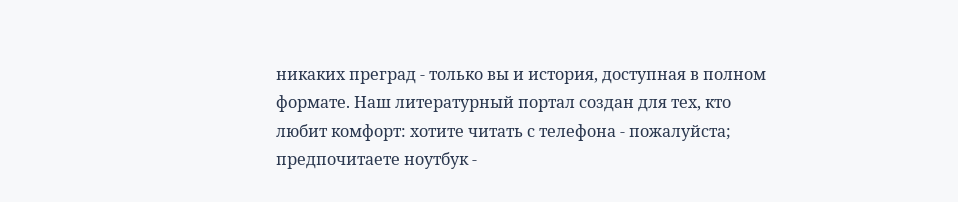никаких преград - только вы и история, доступная в полном формате. Наш литературный портал создан для тех, кто любит комфорт: хотите читать с телефона - пожалуйста; предпочитаете ноутбук -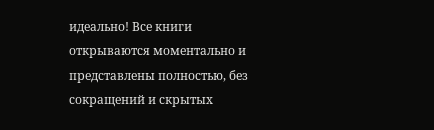идеально! Все книги открываются моментально и представлены полностью, без сокращений и скрытых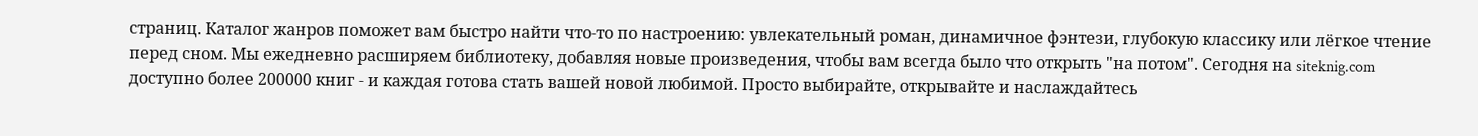страниц. Каталог жанров поможет вам быстро найти что-то по настроению: увлекательный роман, динамичное фэнтези, глубокую классику или лёгкое чтение перед сном. Мы ежедневно расширяем библиотеку, добавляя новые произведения, чтобы вам всегда было что открыть "на потом". Сегодня на siteknig.com доступно более 200000 книг - и каждая готова стать вашей новой любимой. Просто выбирайте, открывайте и наслаждайтесь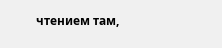чтением там,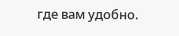где вам удобно.